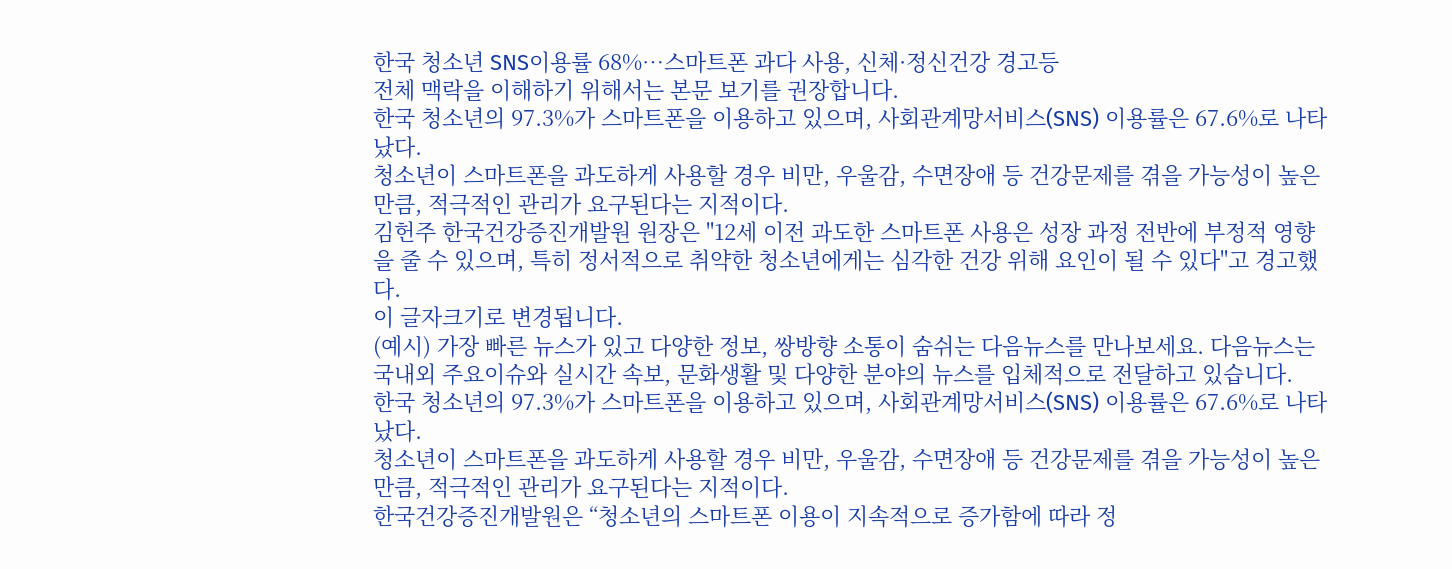한국 청소년 SNS이용률 68%…스마트폰 과다 사용, 신체·정신건강 경고등
전체 맥락을 이해하기 위해서는 본문 보기를 권장합니다.
한국 청소년의 97.3%가 스마트폰을 이용하고 있으며, 사회관계망서비스(SNS) 이용률은 67.6%로 나타났다.
청소년이 스마트폰을 과도하게 사용할 경우 비만, 우울감, 수면장애 등 건강문제를 겪을 가능성이 높은 만큼, 적극적인 관리가 요구된다는 지적이다.
김헌주 한국건강증진개발원 원장은 "12세 이전 과도한 스마트폰 사용은 성장 과정 전반에 부정적 영향을 줄 수 있으며, 특히 정서적으로 취약한 청소년에게는 심각한 건강 위해 요인이 될 수 있다"고 경고했다.
이 글자크기로 변경됩니다.
(예시) 가장 빠른 뉴스가 있고 다양한 정보, 쌍방향 소통이 숨쉬는 다음뉴스를 만나보세요. 다음뉴스는 국내외 주요이슈와 실시간 속보, 문화생활 및 다양한 분야의 뉴스를 입체적으로 전달하고 있습니다.
한국 청소년의 97.3%가 스마트폰을 이용하고 있으며, 사회관계망서비스(SNS) 이용률은 67.6%로 나타났다.
청소년이 스마트폰을 과도하게 사용할 경우 비만, 우울감, 수면장애 등 건강문제를 겪을 가능성이 높은 만큼, 적극적인 관리가 요구된다는 지적이다.
한국건강증진개발원은 “청소년의 스마트폰 이용이 지속적으로 증가함에 따라 정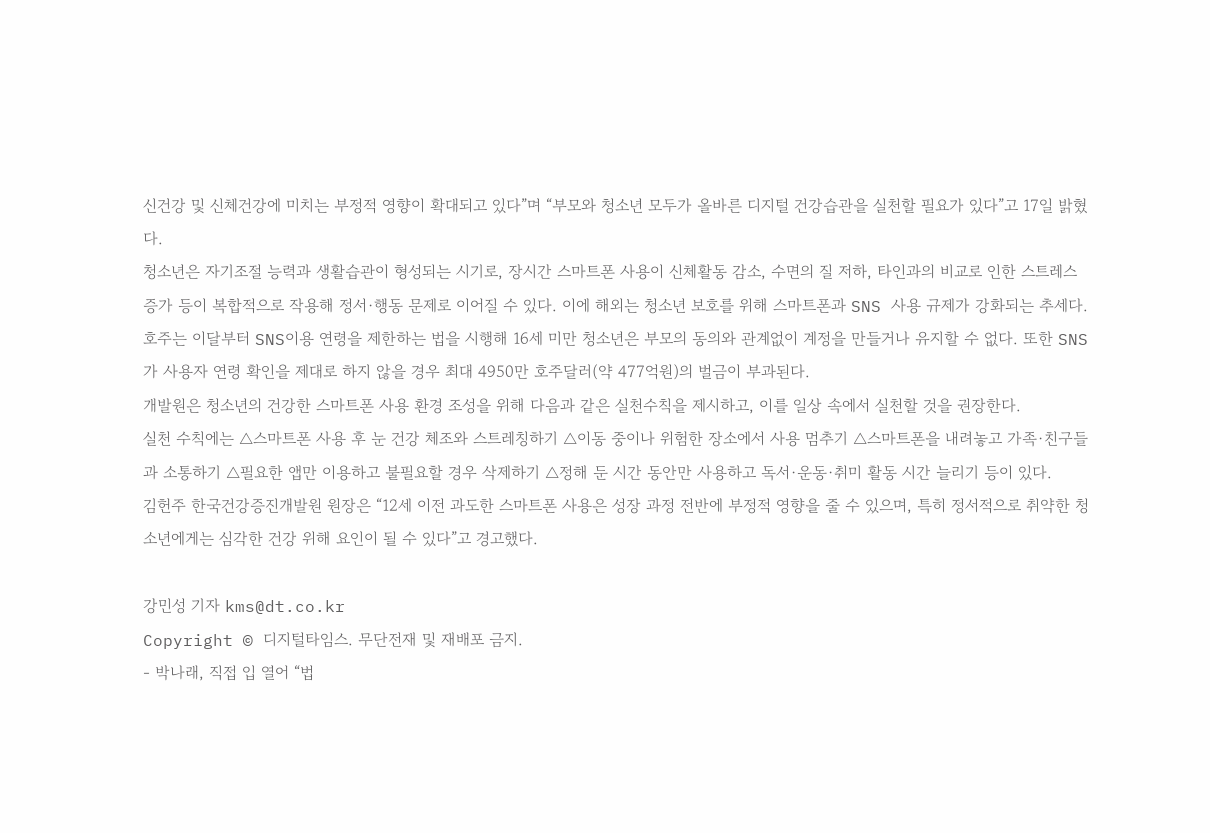신건강 및 신체건강에 미치는 부정적 영향이 확대되고 있다”며 “부모와 청소년 모두가 올바른 디지털 건강습관을 실천할 필요가 있다”고 17일 밝혔다.
청소년은 자기조절 능력과 생활습관이 형성되는 시기로, 장시간 스마트폰 사용이 신체활동 감소, 수면의 질 저하, 타인과의 비교로 인한 스트레스 증가 등이 복합적으로 작용해 정서·행동 문제로 이어질 수 있다. 이에 해외는 청소년 보호를 위해 스마트폰과 SNS 사용 규제가 강화되는 추세다.
호주는 이달부터 SNS이용 연령을 제한하는 법을 시행해 16세 미만 청소년은 부모의 동의와 관계없이 계정을 만들거나 유지할 수 없다. 또한 SNS가 사용자 연령 확인을 제대로 하지 않을 경우 최대 4950만 호주달러(약 477억원)의 벌금이 부과된다.
개발원은 청소년의 건강한 스마트폰 사용 환경 조성을 위해 다음과 같은 실천수칙을 제시하고, 이를 일상 속에서 실천할 것을 권장한다.
실천 수칙에는 △스마트폰 사용 후 눈 건강 체조와 스트레칭하기 △이동 중이나 위험한 장소에서 사용 멈추기 △스마트폰을 내려놓고 가족·친구들과 소통하기 △필요한 앱만 이용하고 불필요할 경우 삭제하기 △정해 둔 시간 동안만 사용하고 독서·운동·취미 활동 시간 늘리기 등이 있다.
김헌주 한국건강증진개발원 원장은 “12세 이전 과도한 스마트폰 사용은 성장 과정 전반에 부정적 영향을 줄 수 있으며, 특히 정서적으로 취약한 청소년에게는 심각한 건강 위해 요인이 될 수 있다”고 경고했다.

강민성 기자 kms@dt.co.kr
Copyright © 디지털타임스. 무단전재 및 재배포 금지.
- 박나래, 직접 입 열어 “법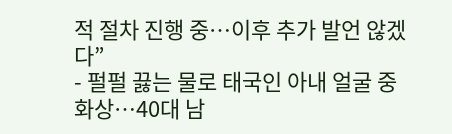적 절차 진행 중…이후 추가 발언 않겠다”
- 펄펄 끓는 물로 태국인 아내 얼굴 중화상…40대 남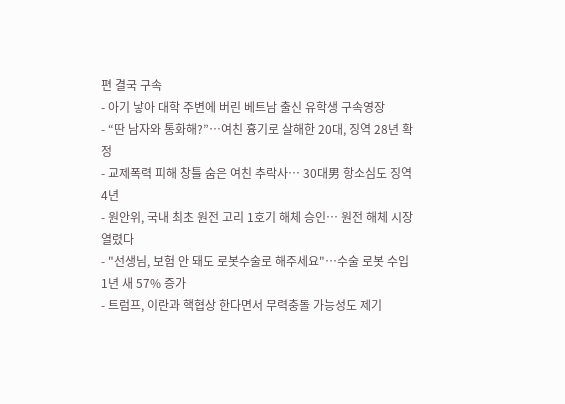편 결국 구속
- 아기 낳아 대학 주변에 버린 베트남 출신 유학생 구속영장
- “딴 남자와 통화해?”…여친 흉기로 살해한 20대, 징역 28년 확정
- 교제폭력 피해 창틀 숨은 여친 추락사… 30대男 항소심도 징역 4년
- 원안위, 국내 최초 원전 고리 1호기 해체 승인… 원전 해체 시장 열렸다
- "선생님, 보험 안 돼도 로봇수술로 해주세요"…수술 로봇 수입 1년 새 57% 증가
- 트럼프, 이란과 핵협상 한다면서 무력충돌 가능성도 제기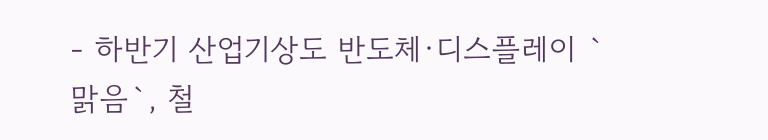- 하반기 산업기상도 반도체·디스플레이 `맑음`, 철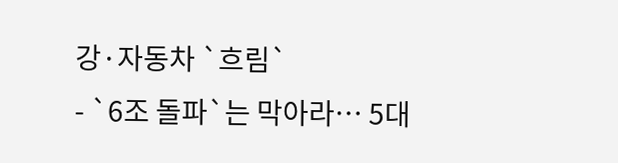강·자동차 `흐림`
- `6조 돌파`는 막아라… 5대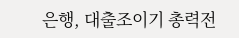은행, 대출조이기 총력전